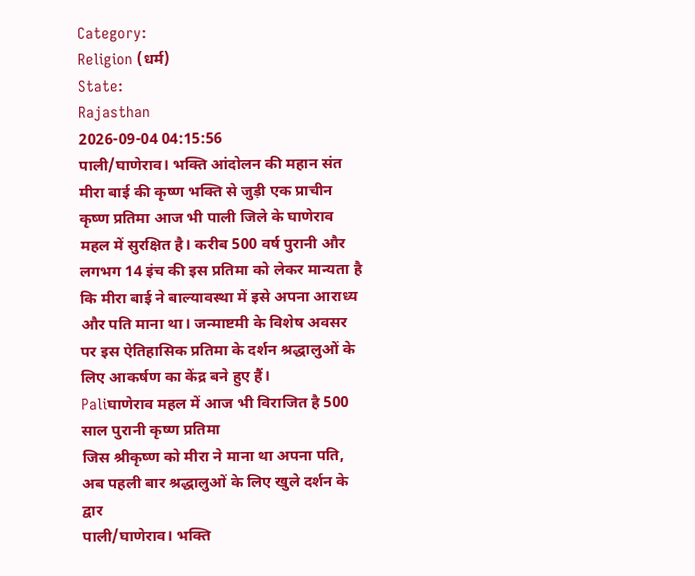Category:
Religion (धर्म)
State:
Rajasthan
2026-09-04 04:15:56
पाली/घाणेराव। भक्ति आंदोलन की महान संत मीरा बाई की कृष्ण भक्ति से जुड़ी एक प्राचीन कृष्ण प्रतिमा आज भी पाली जिले के घाणेराव महल में सुरक्षित है। करीब 500 वर्ष पुरानी और लगभग 14 इंच की इस प्रतिमा को लेकर मान्यता है कि मीरा बाई ने बाल्यावस्था में इसे अपना आराध्य और पति माना था। जन्माष्टमी के विशेष अवसर पर इस ऐतिहासिक प्रतिमा के दर्शन श्रद्धालुओं के लिए आकर्षण का केंद्र बने हुए हैं।
Paliघाणेराव महल में आज भी विराजित है 500 साल पुरानी कृष्ण प्रतिमा
जिस श्रीकृष्ण को मीरा ने माना था अपना पति, अब पहली बार श्रद्धालुओं के लिए खुले दर्शन के द्वार
पाली/घाणेराव। भक्ति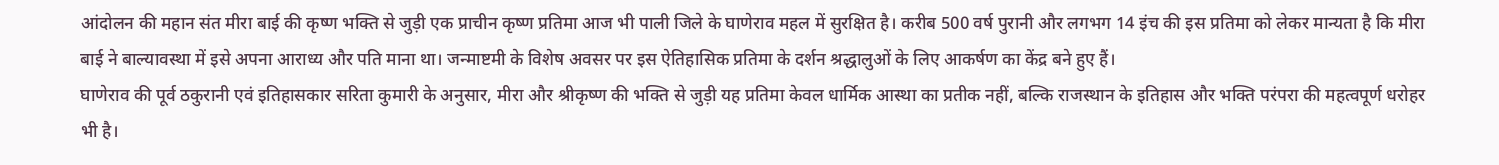आंदोलन की महान संत मीरा बाई की कृष्ण भक्ति से जुड़ी एक प्राचीन कृष्ण प्रतिमा आज भी पाली जिले के घाणेराव महल में सुरक्षित है। करीब 500 वर्ष पुरानी और लगभग 14 इंच की इस प्रतिमा को लेकर मान्यता है कि मीरा बाई ने बाल्यावस्था में इसे अपना आराध्य और पति माना था। जन्माष्टमी के विशेष अवसर पर इस ऐतिहासिक प्रतिमा के दर्शन श्रद्धालुओं के लिए आकर्षण का केंद्र बने हुए हैं।
घाणेराव की पूर्व ठकुरानी एवं इतिहासकार सरिता कुमारी के अनुसार, मीरा और श्रीकृष्ण की भक्ति से जुड़ी यह प्रतिमा केवल धार्मिक आस्था का प्रतीक नहीं, बल्कि राजस्थान के इतिहास और भक्ति परंपरा की महत्वपूर्ण धरोहर भी है।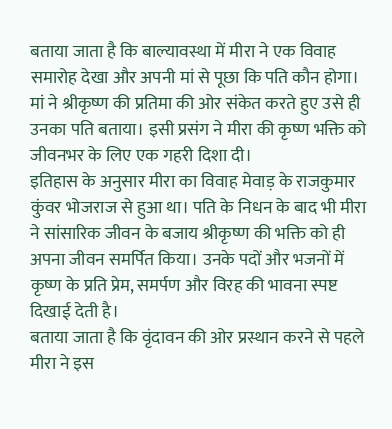बताया जाता है कि बाल्यावस्था में मीरा ने एक विवाह समारोह देखा और अपनी मां से पूछा कि पति कौन होगा। मां ने श्रीकृष्ण की प्रतिमा की ओर संकेत करते हुए उसे ही उनका पति बताया। इसी प्रसंग ने मीरा की कृष्ण भक्ति को जीवनभर के लिए एक गहरी दिशा दी।
इतिहास के अनुसार मीरा का विवाह मेवाड़ के राजकुमार कुंवर भोजराज से हुआ था। पति के निधन के बाद भी मीरा ने सांसारिक जीवन के बजाय श्रीकृष्ण की भक्ति को ही अपना जीवन समर्पित किया। उनके पदों और भजनों में कृष्ण के प्रति प्रेम, समर्पण और विरह की भावना स्पष्ट दिखाई देती है।
बताया जाता है कि वृंदावन की ओर प्रस्थान करने से पहले मीरा ने इस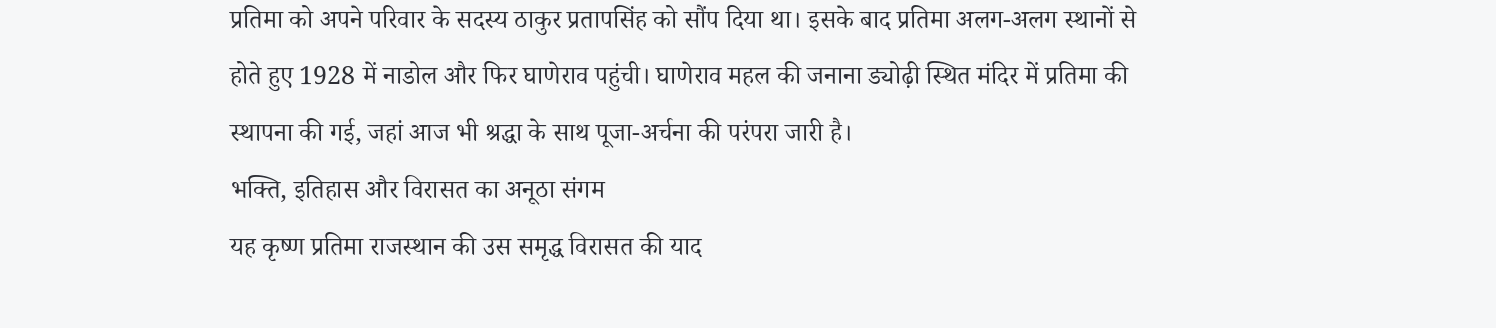प्रतिमा को अपने परिवार के सदस्य ठाकुर प्रतापसिंह को सौंप दिया था। इसके बाद प्रतिमा अलग-अलग स्थानों से होते हुए 1928 में नाडोल और फिर घाणेराव पहुंची। घाणेराव महल की जनाना ड्योढ़ी स्थित मंदिर में प्रतिमा की स्थापना की गई, जहां आज भी श्रद्धा के साथ पूजा-अर्चना की परंपरा जारी है।
भक्ति, इतिहास और विरासत का अनूठा संगम
यह कृष्ण प्रतिमा राजस्थान की उस समृद्ध विरासत की याद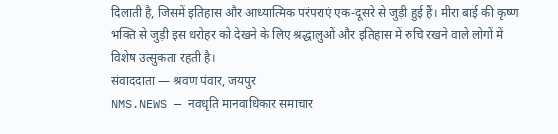दिलाती है, जिसमें इतिहास और आध्यात्मिक परंपराएं एक-दूसरे से जुड़ी हुई हैं। मीरा बाई की कृष्ण भक्ति से जुड़ी इस धरोहर को देखने के लिए श्रद्धालुओं और इतिहास में रुचि रखने वाले लोगों में विशेष उत्सुकता रहती है।
संवाददाता — श्रवण पंवार, जयपुर
NMS.NEWS — नवधृति मानवाधिकार समाचार